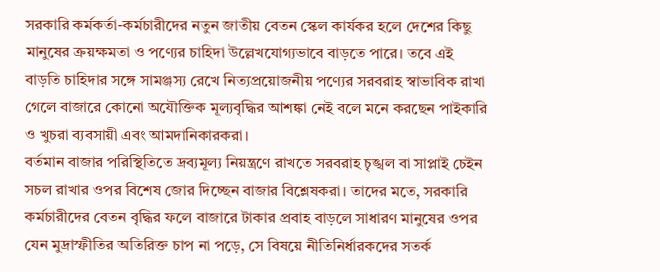সরকারি কর্মকর্তা-কর্মচারীদের নতুন জাতীয় বেতন স্কেল কার্যকর হলে দেশের কিছু মানুষের ক্রয়ক্ষমতা ও পণ্যের চাহিদা উল্লেখযোগ্যভাবে বাড়তে পারে। তবে এই বাড়তি চাহিদার সঙ্গে সামঞ্জস্য রেখে নিত্যপ্রয়োজনীয় পণ্যের সরবরাহ স্বাভাবিক রাখা গেলে বাজারে কোনো অযৌক্তিক মূল্যবৃদ্ধির আশঙ্কা নেই বলে মনে করছেন পাইকারি ও খুচরা ব্যবসায়ী এবং আমদানিকারকরা।
বর্তমান বাজার পরিস্থিতিতে দ্রব্যমূল্য নিয়ন্ত্রণে রাখতে সরবরাহ চৃঙ্খল বা সাপ্লাই চেইন সচল রাখার ওপর বিশেষ জোর দিচ্ছেন বাজার বিশ্লেষকরা। তাদের মতে, সরকারি কর্মচারীদের বেতন বৃদ্ধির ফলে বাজারে টাকার প্রবাহ বাড়লে সাধারণ মানুষের ওপর যেন মুদ্রাস্ফীতির অতিরিক্ত চাপ না পড়ে, সে বিষয়ে নীতিনির্ধারকদের সতর্ক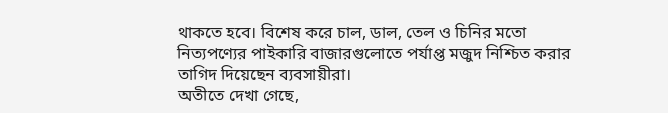থাকতে হবে। বিশেষ করে চাল, ডাল, তেল ও চিনির মতো নিত্যপণ্যের পাইকারি বাজারগুলোতে পর্যাপ্ত মজুদ নিশ্চিত করার তাগিদ দিয়েছেন ব্যবসায়ীরা।
অতীতে দেখা গেছে,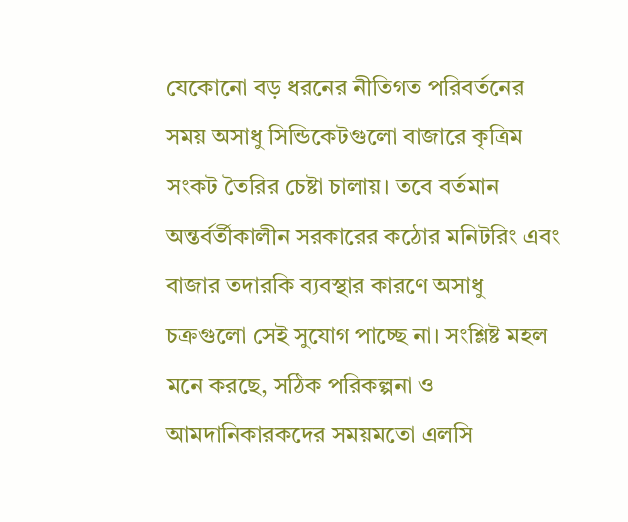যেকোনো বড় ধরনের নীতিগত পরিবর্তনের সময় অসাধু সিন্ডিকেটগুলো বাজারে কৃত্রিম সংকট তৈরির চেষ্টা চালায়। তবে বর্তমান অন্তর্বর্তীকালীন সরকারের কঠোর মনিটরিং এবং বাজার তদারকি ব্যবস্থার কারণে অসাধু চক্রগুলো সেই সুযোগ পাচ্ছে না। সংশ্লিষ্ট মহল মনে করছে, সঠিক পরিকল্পনা ও আমদানিকারকদের সময়মতো এলসি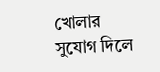খোলার সুযোগ দিলে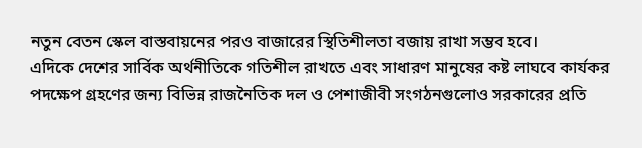নতুন বেতন স্কেল বাস্তবায়নের পরও বাজারের স্থিতিশীলতা বজায় রাখা সম্ভব হবে।
এদিকে দেশের সার্বিক অর্থনীতিকে গতিশীল রাখতে এবং সাধারণ মানুষের কষ্ট লাঘবে কার্যকর পদক্ষেপ গ্রহণের জন্য বিভিন্ন রাজনৈতিক দল ও পেশাজীবী সংগঠনগুলোও সরকারের প্রতি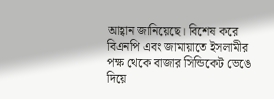আহ্বান জানিয়েছে। বিশেষ করে বিএনপি এবং জামায়াতে ইসলামীর পক্ষ থেকে বাজার সিন্ডিকেট ভেঙে দিয়ে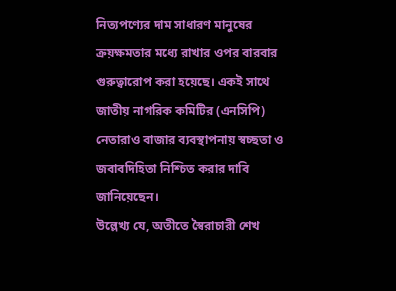নিত্যপণ্যের দাম সাধারণ মানুষের ক্রয়ক্ষমতার মধ্যে রাখার ওপর বারবার গুরুত্বারোপ করা হয়েছে। একই সাথে জাতীয় নাগরিক কমিটির (এনসিপি) নেতারাও বাজার ব্যবস্থাপনায় স্বচ্ছতা ও জবাবদিহিতা নিশ্চিত করার দাবি জানিয়েছেন।
উল্লেখ্য যে, অতীতে স্বৈরাচারী শেখ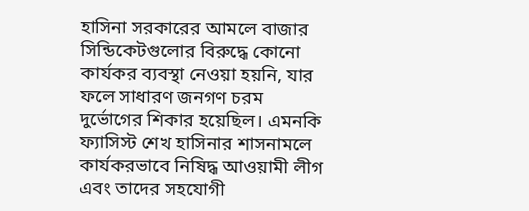হাসিনা সরকারের আমলে বাজার সিন্ডিকেটগুলোর বিরুদ্ধে কোনো কার্যকর ব্যবস্থা নেওয়া হয়নি, যার ফলে সাধারণ জনগণ চরম দুর্ভোগের শিকার হয়েছিল। এমনকি ফ্যাসিস্ট শেখ হাসিনার শাসনামলে কার্যকরভাবে নিষিদ্ধ আওয়ামী লীগ এবং তাদের সহযোগী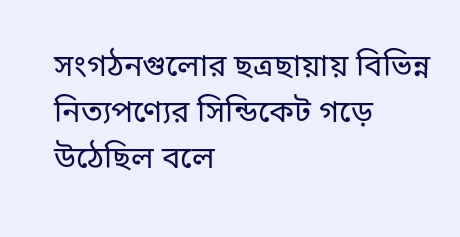সংগঠনগুলোর ছত্রছায়ায় বিভিন্ন নিত্যপণ্যের সিন্ডিকেট গড়ে উঠেছিল বলে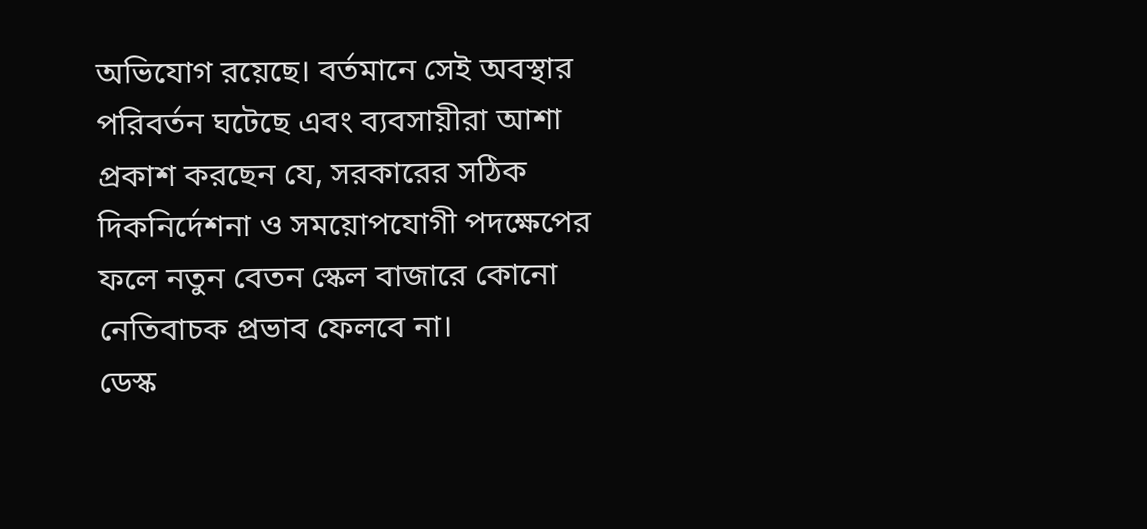অভিযোগ রয়েছে। বর্তমানে সেই অবস্থার পরিবর্তন ঘটেছে এবং ব্যবসায়ীরা আশা প্রকাশ করছেন যে, সরকারের সঠিক দিকনির্দেশনা ও সময়োপযোগী পদক্ষেপের ফলে নতুন বেতন স্কেল বাজারে কোনো নেতিবাচক প্রভাব ফেলবে না।
ডেস্ক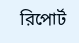রিপোর্ট